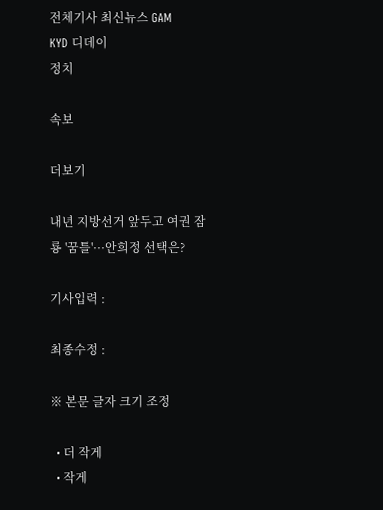전체기사 최신뉴스 GAM
KYD 디데이
정치

속보

더보기

내년 지방선거 앞두고 여권 잠룡 '꿈틀'···안희정 선택은?

기사입력 :

최종수정 :

※ 본문 글자 크기 조정

  • 더 작게
  • 작게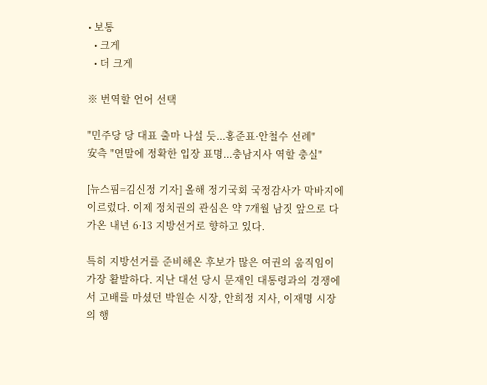• 보통
  • 크게
  • 더 크게

※ 번역할 언어 선택

"민주당 당 대표 출마 나설 듯...홍준표·안철수 선례"
安측 "연말에 정확한 입장 표명...충남지사 역할 충실"

[뉴스핌=김신정 기자] 올해 정기국회 국정감사가 막바지에 이르렀다. 이제 정치권의 관심은 약 7개월 남짓 앞으로 다가온 내년 6·13 지방선거로 향하고 있다.

특히 지방선거를 준비해온 후보가 많은 여권의 움직임이 가장 활발하다. 지난 대선 당시 문재인 대통령과의 경쟁에서 고배를 마셨던 박원순 시장, 안희정 지사, 이재명 시장의 행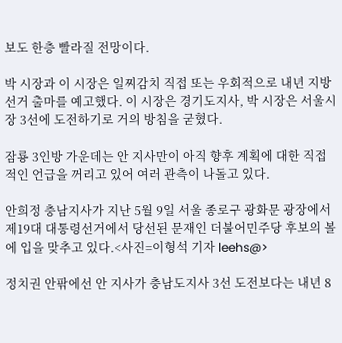보도 한층 빨라질 전망이다.

박 시장과 이 시장은 일찌감치 직접 또는 우회적으로 내년 지방선거 출마를 예고했다. 이 시장은 경기도지사, 박 시장은 서울시장 3선에 도전하기로 거의 방침을 굳혔다.

잠룡 3인방 가운데는 안 지사만이 아직 향후 계획에 대한 직접적인 언급을 꺼리고 있어 여러 관측이 나돌고 있다.

안희정 충남지사가 지난 5월 9일 서울 종로구 광화문 광장에서 제19대 대통령선거에서 당선된 문재인 더불어민주당 후보의 볼에 입을 맞추고 있다.<사진=이형석 기자 leehs@>

정치권 안팎에선 안 지사가 충남도지사 3선 도전보다는 내년 8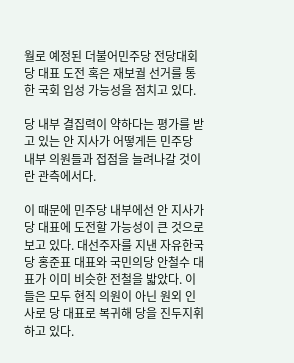월로 예정된 더불어민주당 전당대회 당 대표 도전 혹은 재보궐 선거를 통한 국회 입성 가능성을 점치고 있다.

당 내부 결집력이 약하다는 평가를 받고 있는 안 지사가 어떻게든 민주당 내부 의원들과 접점을 늘려나갈 것이란 관측에서다.

이 때문에 민주당 내부에선 안 지사가 당 대표에 도전할 가능성이 큰 것으로 보고 있다. 대선주자를 지낸 자유한국당 홍준표 대표와 국민의당 안철수 대표가 이미 비슷한 전철을 밟았다. 이들은 모두 현직 의원이 아닌 원외 인사로 당 대표로 복귀해 당을 진두지휘하고 있다.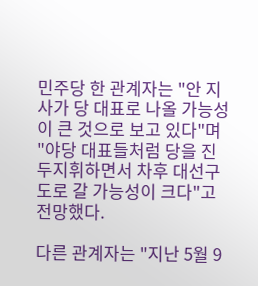민주당 한 관계자는 "안 지사가 당 대표로 나올 가능성이 큰 것으로 보고 있다"며 "야당 대표들처럼 당을 진두지휘하면서 차후 대선구도로 갈 가능성이 크다"고 전망했다.

다른 관계자는 "지난 5월 9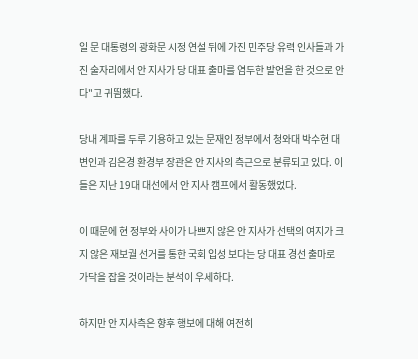일 문 대통령의 광화문 시정 연설 뒤에 가진 민주당 유력 인사들과 가진 술자리에서 안 지사가 당 대표 출마를 염두한 발언을 한 것으로 안다"고 귀띔했다.

당내 계파를 두루 기용하고 있는 문재인 정부에서 청와대 박수현 대변인과 김은경 환경부 장관은 안 지사의 측근으로 분류되고 있다. 이들은 지난 19대 대선에서 안 지사 캠프에서 활동했었다.

이 때문에 현 정부와 사이가 나쁘지 않은 안 지사가 선택의 여지가 크지 않은 재보궐 선거를 통한 국회 입성 보다는 당 대표 경선 출마로 가닥을 잡을 것이라는 분석이 우세하다.

하지만 안 지사측은 향후 행보에 대해 여전히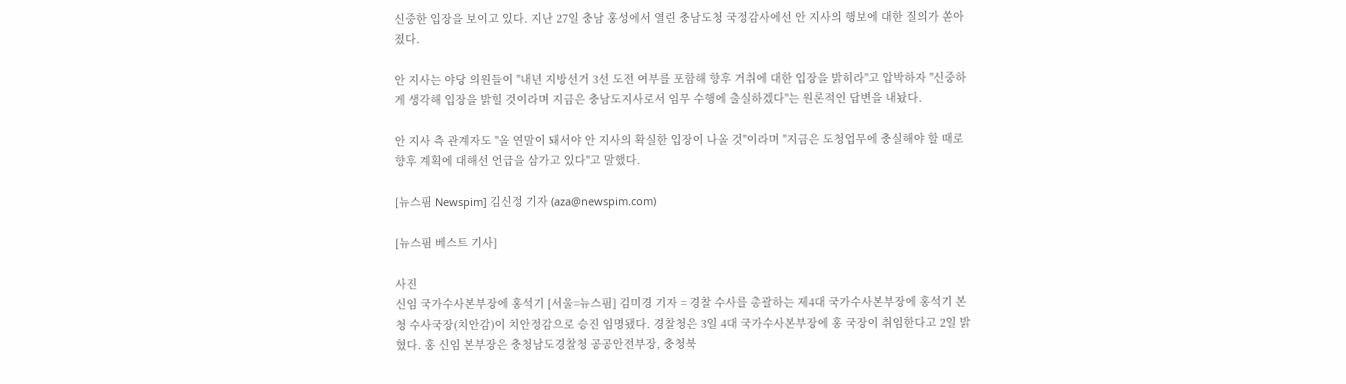신중한 입장을 보이고 있다. 지난 27일 충남 홍성에서 열린 충남도청 국정감사에선 안 지사의 행보에 대한 질의가 쏟아졌다.

안 지사는 야당 의원들이 "내년 지방선거 3선 도전 여부를 포함해 향후 거취에 대한 입장을 밝히라"고 압박하자 "신중하게 생각해 입장을 밝힐 것이라며 지금은 충남도지사로서 임무 수행에 출실하겠다"는 원론적인 답변을 내놨다.

안 지사 측 관계자도 "올 연말이 돼서야 안 지사의 확실한 입장이 나올 것"이라며 "지금은 도청업무에 충실해야 할 때로 향후 계획에 대해선 언급을 삼가고 있다"고 말했다.

[뉴스핌 Newspim] 김신정 기자 (aza@newspim.com)

[뉴스핌 베스트 기사]

사진
신임 국가수사본부장에 홍석기 [서울=뉴스핌] 김미경 기자 = 경찰 수사를 총괄하는 제4대 국가수사본부장에 홍석기 본청 수사국장(치안감)이 치안정감으로 승진 임명됐다. 경찰청은 3일 4대 국가수사본부장에 홍 국장이 취임한다고 2일 밝혔다. 홍 신임 본부장은 충청남도경찰청 공공안전부장, 충청북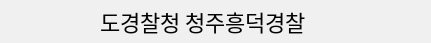도경찰청 청주흥덕경찰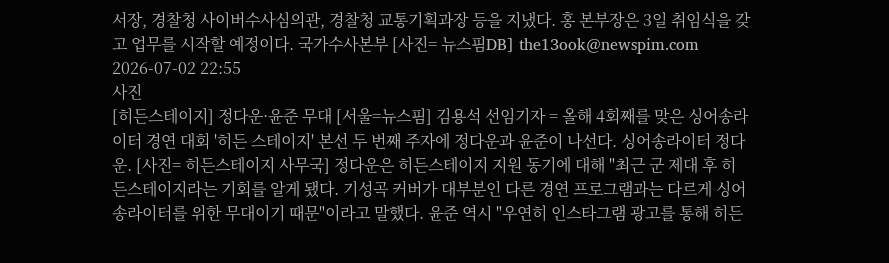서장, 경찰청 사이버수사심의관, 경찰청 교통기획과장 등을 지냈다. 홍 본부장은 3일 취임식을 갖고 업무를 시작할 예정이다. 국가수사본부 [사진= 뉴스핌DB] the13ook@newspim.com 2026-07-02 22:55
사진
[히든스테이지] 정다운·윤준 무대 [서울=뉴스핌] 김용석 선임기자 = 올해 4회째를 맞은 싱어송라이터 경연 대회 '히든 스테이지' 본선 두 번째 주자에 정다운과 윤준이 나선다. 싱어송라이터 정다운. [사진= 히든스테이지 사무국] 정다운은 히든스테이지 지원 동기에 대해 "최근 군 제대 후 히든스테이지라는 기회를 알게 됐다. 기성곡 커버가 대부분인 다른 경연 프로그램과는 다르게 싱어송라이터를 위한 무대이기 때문"이라고 말했다. 윤준 역시 "우연히 인스타그램 광고를 통해 히든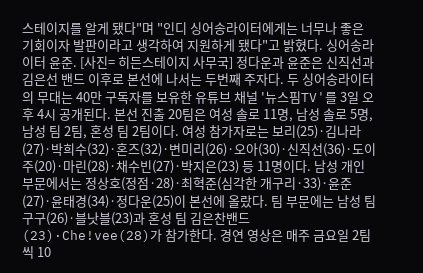스테이지를 알게 됐다"며 "인디 싱어송라이터에게는 너무나 좋은 기회이자 발판이라고 생각하여 지원하게 됐다"고 밝혔다. 싱어송라이터 윤준. [사진= 히든스테이지 사무국] 정다운과 윤준은 신직선과 김은선 밴드 이후로 본선에 나서는 두번째 주자다. 두 싱어송라이터의 무대는 40만 구독자를 보유한 유튜브 채널 '뉴스핌TV'를 3일 오후 4시 공개된다. 본선 진출 20팀은 여성 솔로 11명, 남성 솔로 5명, 남성 팀 2팀, 혼성 팀 2팀이다. 여성 참가자로는 보리(25)·김나라(27)·박희수(32)·혼즈(32)·변미리(26)·오아(30)·신직선(36)·도이주(20)·마린(28)·채수빈(27)·박지은(23) 등 11명이다. 남성 개인 부문에서는 정상호(정점·28)·최혁준(심각한 개구리·33)·윤준(27)·윤태경(34)·정다운(25)이 본선에 올랐다. 팀 부문에는 남성 팀 구구(26)·블낫블(23)과 혼성 팀 김은찬밴드(23)·Che!vee(28)가 참가한다. 경연 영상은 매주 금요일 2팀씩 10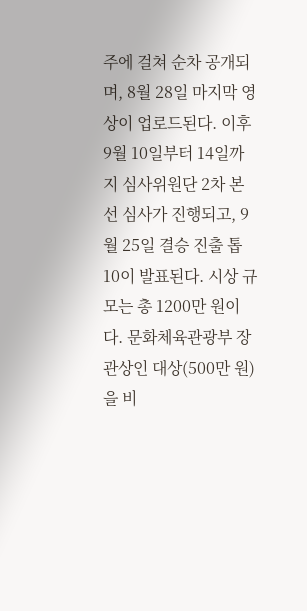주에 걸쳐 순차 공개되며, 8월 28일 마지막 영상이 업로드된다. 이후 9월 10일부터 14일까지 심사위원단 2차 본선 심사가 진행되고, 9월 25일 결승 진출 톱 10이 발표된다. 시상 규모는 총 1200만 원이다. 문화체육관광부 장관상인 대상(500만 원)을 비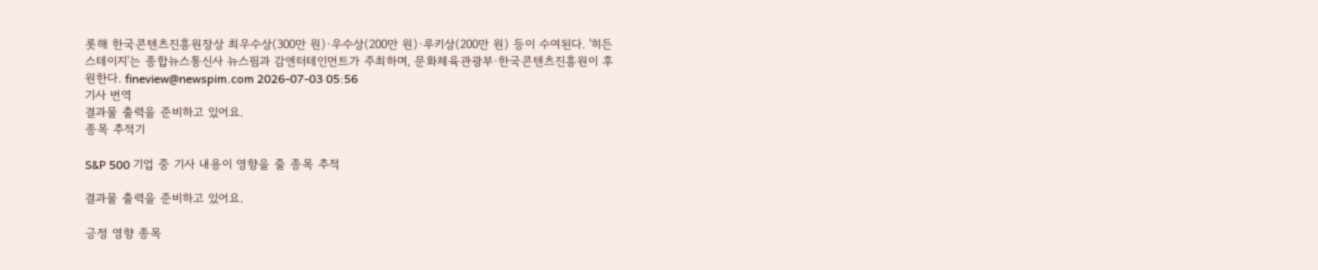롯해 한국콘텐츠진흥원장상 최우수상(300만 원)·우수상(200만 원)·루키상(200만 원) 등이 수여된다. '히든 스테이지'는 종합뉴스통신사 뉴스핌과 감엔터테인먼트가 주최하며, 문화체육관광부·한국콘텐츠진흥원이 후원한다. fineview@newspim.com 2026-07-03 05:56
기사 번역
결과물 출력을 준비하고 있어요.
종목 추적기

S&P 500 기업 중 기사 내용이 영향을 줄 종목 추적

결과물 출력을 준비하고 있어요.

긍정 영향 종목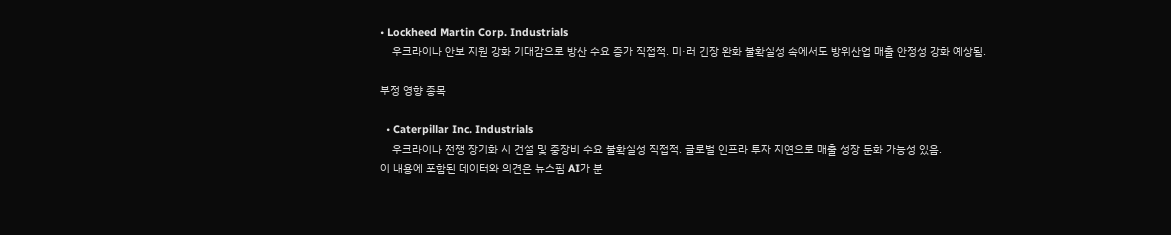• Lockheed Martin Corp. Industrials
    우크라이나 안보 지원 강화 기대감으로 방산 수요 증가 직접적. 미·러 긴장 완화 불확실성 속에서도 방위산업 매출 안정성 강화 예상됨.

부정 영향 종목

  • Caterpillar Inc. Industrials
    우크라이나 전쟁 장기화 시 건설 및 중장비 수요 불확실성 직접적. 글로벌 인프라 투자 지연으로 매출 성장 둔화 가능성 있음.
이 내용에 포함된 데이터와 의견은 뉴스핌 AI가 분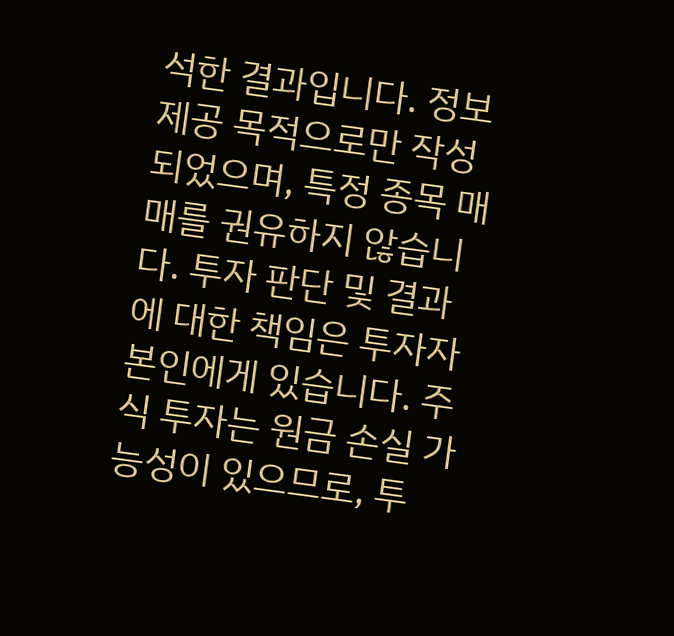석한 결과입니다. 정보 제공 목적으로만 작성되었으며, 특정 종목 매매를 권유하지 않습니다. 투자 판단 및 결과에 대한 책임은 투자자 본인에게 있습니다. 주식 투자는 원금 손실 가능성이 있으므로, 투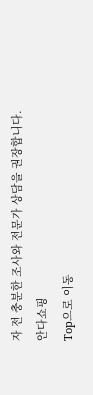자 전 충분한 조사와 전문가 상담을 권장합니다.
안다쇼핑
Top으로 이동